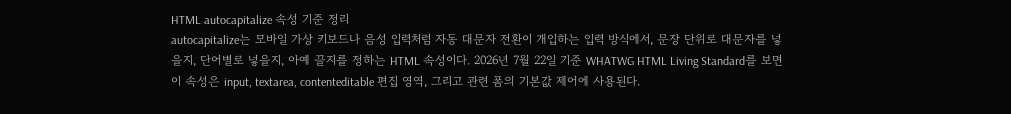HTML autocapitalize 속성 기준 정리
autocapitalize는 모바일 가상 키보드나 음성 입력처럼 자동 대문자 전환이 개입하는 입력 방식에서, 문장 단위로 대문자를 넣을지, 단어별로 넣을지, 아예 끌지를 정하는 HTML 속성이다. 2026년 7월 22일 기준 WHATWG HTML Living Standard를 보면 이 속성은 input, textarea, contenteditable 편집 영역, 그리고 관련 폼의 기본값 제어에 사용된다.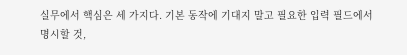실무에서 핵심은 세 가지다. 기본 동작에 기대지 말고 필요한 입력 필드에서 명시할 것,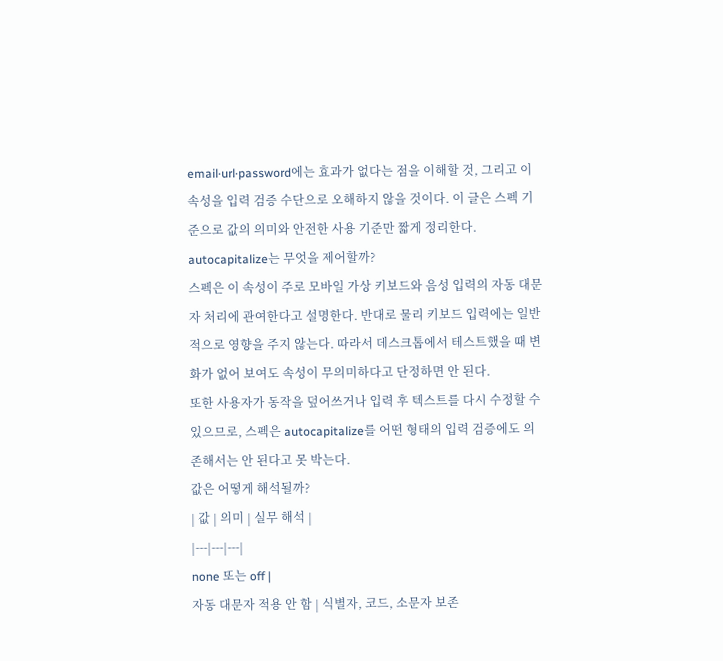email·url·password에는 효과가 없다는 점을 이해할 것, 그리고 이 속성을 입력 검증 수단으로 오해하지 않을 것이다. 이 글은 스펙 기준으로 값의 의미와 안전한 사용 기준만 짧게 정리한다.
autocapitalize는 무엇을 제어할까?
스펙은 이 속성이 주로 모바일 가상 키보드와 음성 입력의 자동 대문자 처리에 관여한다고 설명한다. 반대로 물리 키보드 입력에는 일반적으로 영향을 주지 않는다. 따라서 데스크톱에서 테스트했을 때 변화가 없어 보여도 속성이 무의미하다고 단정하면 안 된다.
또한 사용자가 동작을 덮어쓰거나 입력 후 텍스트를 다시 수정할 수 있으므로, 스펙은 autocapitalize를 어떤 형태의 입력 검증에도 의존해서는 안 된다고 못 박는다.
값은 어떻게 해석될까?
| 값 | 의미 | 실무 해석 |
|---|---|---|
none 또는 off |
자동 대문자 적용 안 함 | 식별자, 코드, 소문자 보존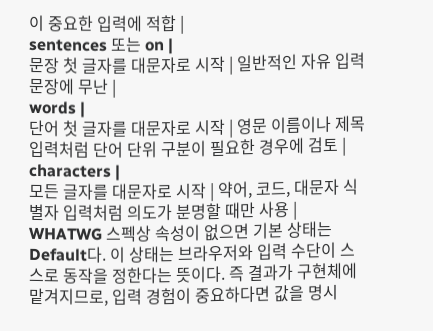이 중요한 입력에 적합 |
sentences 또는 on |
문장 첫 글자를 대문자로 시작 | 일반적인 자유 입력 문장에 무난 |
words |
단어 첫 글자를 대문자로 시작 | 영문 이름이나 제목 입력처럼 단어 단위 구분이 필요한 경우에 검토 |
characters |
모든 글자를 대문자로 시작 | 약어, 코드, 대문자 식별자 입력처럼 의도가 분명할 때만 사용 |
WHATWG 스펙상 속성이 없으면 기본 상태는 Default다. 이 상태는 브라우저와 입력 수단이 스스로 동작을 정한다는 뜻이다. 즉 결과가 구현체에 맡겨지므로, 입력 경험이 중요하다면 값을 명시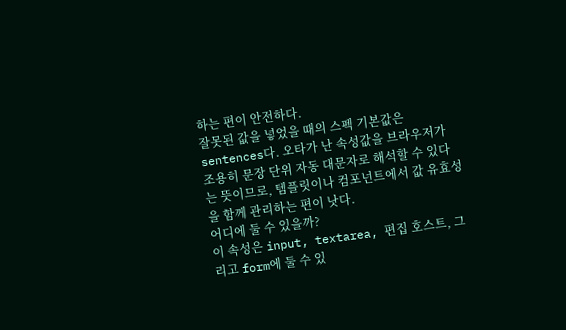하는 편이 안전하다.
잘못된 값을 넣었을 때의 스펙 기본값은 sentences다. 오타가 난 속성값을 브라우저가 조용히 문장 단위 자동 대문자로 해석할 수 있다는 뜻이므로, 템플릿이나 컴포넌트에서 값 유효성을 함께 관리하는 편이 낫다.
어디에 둘 수 있을까?
이 속성은 input, textarea, 편집 호스트, 그리고 form에 둘 수 있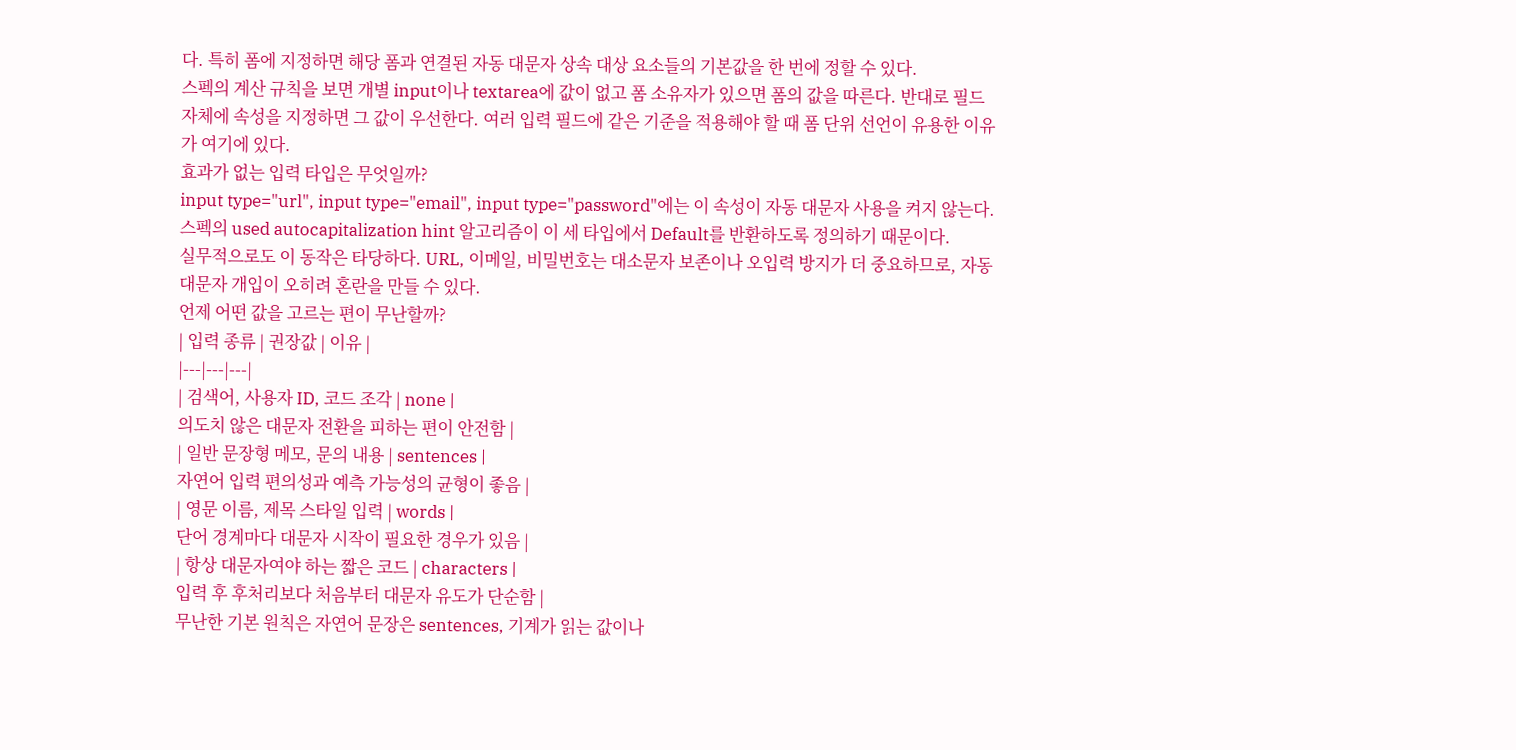다. 특히 폼에 지정하면 해당 폼과 연결된 자동 대문자 상속 대상 요소들의 기본값을 한 번에 정할 수 있다.
스펙의 계산 규칙을 보면 개별 input이나 textarea에 값이 없고 폼 소유자가 있으면 폼의 값을 따른다. 반대로 필드 자체에 속성을 지정하면 그 값이 우선한다. 여러 입력 필드에 같은 기준을 적용해야 할 때 폼 단위 선언이 유용한 이유가 여기에 있다.
효과가 없는 입력 타입은 무엇일까?
input type="url", input type="email", input type="password"에는 이 속성이 자동 대문자 사용을 켜지 않는다. 스펙의 used autocapitalization hint 알고리즘이 이 세 타입에서 Default를 반환하도록 정의하기 때문이다.
실무적으로도 이 동작은 타당하다. URL, 이메일, 비밀번호는 대소문자 보존이나 오입력 방지가 더 중요하므로, 자동 대문자 개입이 오히려 혼란을 만들 수 있다.
언제 어떤 값을 고르는 편이 무난할까?
| 입력 종류 | 권장값 | 이유 |
|---|---|---|
| 검색어, 사용자 ID, 코드 조각 | none |
의도치 않은 대문자 전환을 피하는 편이 안전함 |
| 일반 문장형 메모, 문의 내용 | sentences |
자연어 입력 편의성과 예측 가능성의 균형이 좋음 |
| 영문 이름, 제목 스타일 입력 | words |
단어 경계마다 대문자 시작이 필요한 경우가 있음 |
| 항상 대문자여야 하는 짧은 코드 | characters |
입력 후 후처리보다 처음부터 대문자 유도가 단순함 |
무난한 기본 원칙은 자연어 문장은 sentences, 기계가 읽는 값이나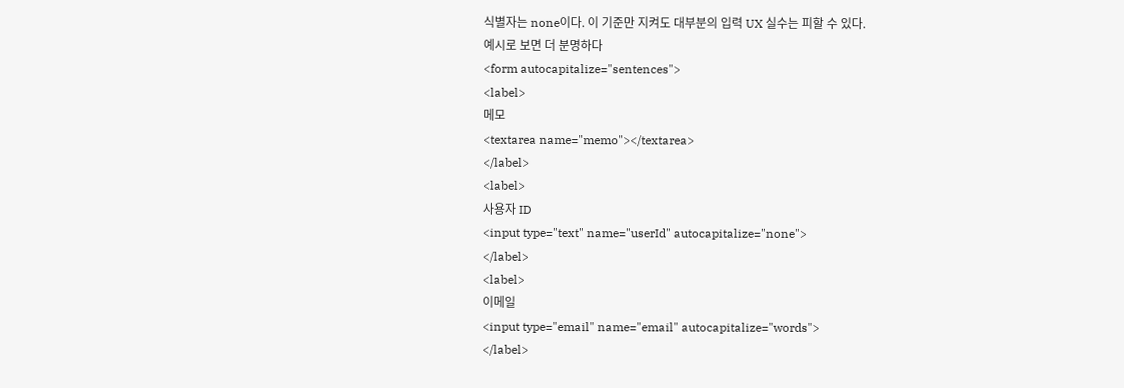식별자는 none이다. 이 기준만 지켜도 대부분의 입력 UX 실수는 피할 수 있다.
예시로 보면 더 분명하다
<form autocapitalize="sentences">
<label>
메모
<textarea name="memo"></textarea>
</label>
<label>
사용자 ID
<input type="text" name="userId" autocapitalize="none">
</label>
<label>
이메일
<input type="email" name="email" autocapitalize="words">
</label>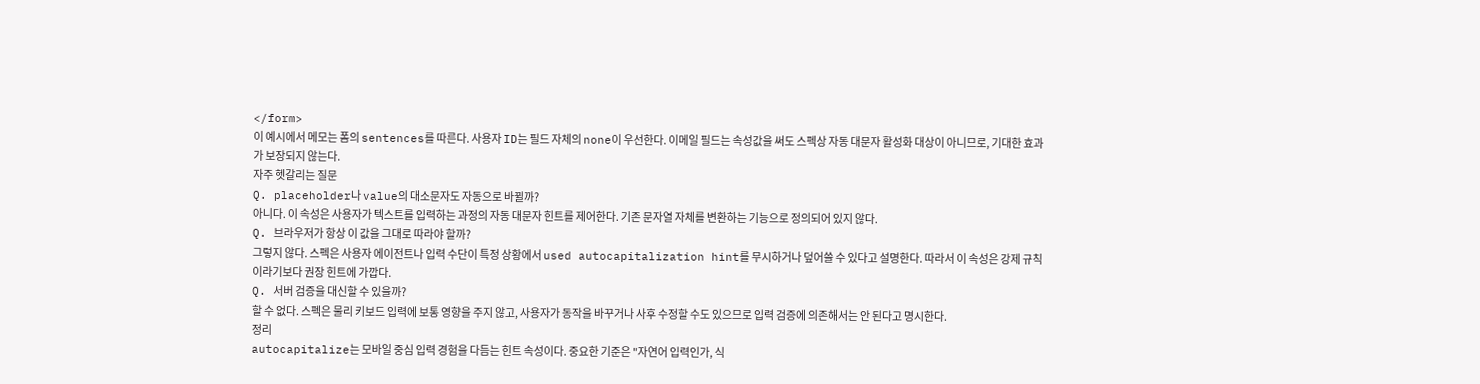</form>
이 예시에서 메모는 폼의 sentences를 따른다. 사용자 ID는 필드 자체의 none이 우선한다. 이메일 필드는 속성값을 써도 스펙상 자동 대문자 활성화 대상이 아니므로, 기대한 효과가 보장되지 않는다.
자주 헷갈리는 질문
Q. placeholder나 value의 대소문자도 자동으로 바뀔까?
아니다. 이 속성은 사용자가 텍스트를 입력하는 과정의 자동 대문자 힌트를 제어한다. 기존 문자열 자체를 변환하는 기능으로 정의되어 있지 않다.
Q. 브라우저가 항상 이 값을 그대로 따라야 할까?
그렇지 않다. 스펙은 사용자 에이전트나 입력 수단이 특정 상황에서 used autocapitalization hint를 무시하거나 덮어쓸 수 있다고 설명한다. 따라서 이 속성은 강제 규칙이라기보다 권장 힌트에 가깝다.
Q. 서버 검증을 대신할 수 있을까?
할 수 없다. 스펙은 물리 키보드 입력에 보통 영향을 주지 않고, 사용자가 동작을 바꾸거나 사후 수정할 수도 있으므로 입력 검증에 의존해서는 안 된다고 명시한다.
정리
autocapitalize는 모바일 중심 입력 경험을 다듬는 힌트 속성이다. 중요한 기준은 "자연어 입력인가, 식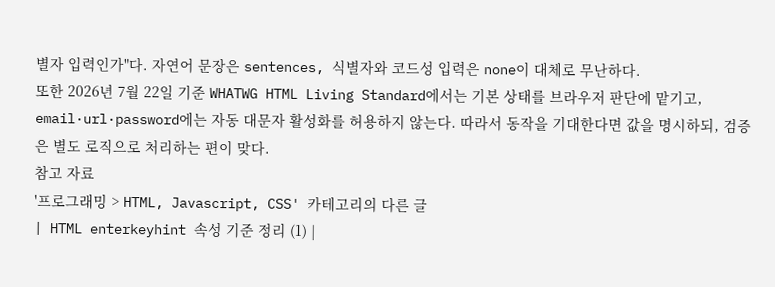별자 입력인가"다. 자연어 문장은 sentences, 식별자와 코드성 입력은 none이 대체로 무난하다.
또한 2026년 7월 22일 기준 WHATWG HTML Living Standard에서는 기본 상태를 브라우저 판단에 맡기고, email·url·password에는 자동 대문자 활성화를 허용하지 않는다. 따라서 동작을 기대한다면 값을 명시하되, 검증은 별도 로직으로 처리하는 편이 맞다.
참고 자료
'프로그래밍 > HTML, Javascript, CSS' 카테고리의 다른 글
| HTML enterkeyhint 속성 기준 정리 (1) |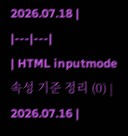2026.07.18 |
|---|---|
| HTML inputmode 속성 기준 정리 (0) | 2026.07.16 |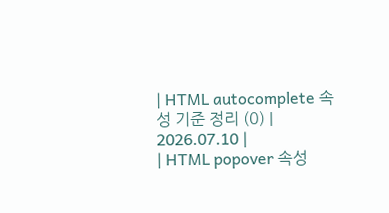| HTML autocomplete 속성 기준 정리 (0) | 2026.07.10 |
| HTML popover 속성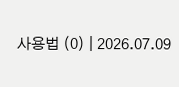사용법 (0) | 2026.07.09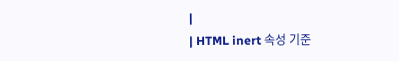|
| HTML inert 속성 기준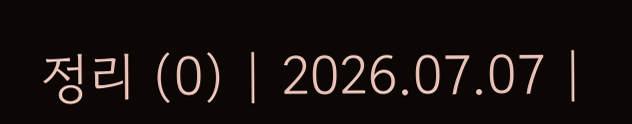정리 (0) | 2026.07.07 |